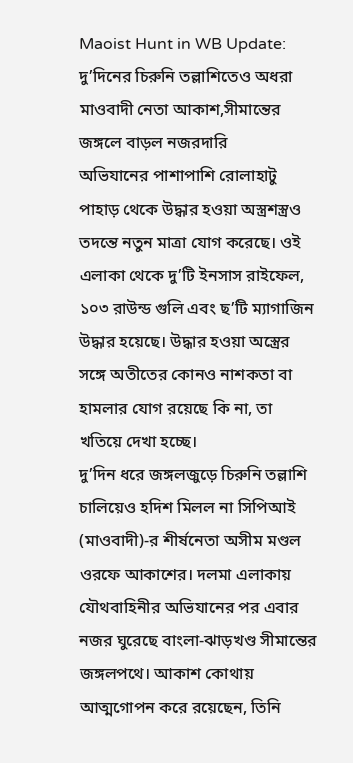Maoist Hunt in WB Update: দু’দিনের চিরুনি তল্লাশিতেও অধরা মাওবাদী নেতা আকাশ,সীমান্তের জঙ্গলে বাড়ল নজরদারি
অভিযানের পাশাপাশি রোলাহাটু পাহাড় থেকে উদ্ধার হওয়া অস্ত্রশস্ত্রও তদন্তে নতুন মাত্রা যোগ করেছে। ওই এলাকা থেকে দু’টি ইনসাস রাইফেল, ১০৩ রাউন্ড গুলি এবং ছ’টি ম্যাগাজিন উদ্ধার হয়েছে। উদ্ধার হওয়া অস্ত্রের সঙ্গে অতীতের কোনও নাশকতা বা হামলার যোগ রয়েছে কি না, তা খতিয়ে দেখা হচ্ছে।
দু’দিন ধরে জঙ্গলজুড়ে চিরুনি তল্লাশি চালিয়েও হদিশ মিলল না সিপিআই (মাওবাদী)-র শীর্ষনেতা অসীম মণ্ডল ওরফে আকাশের। দলমা এলাকায় যৌথবাহিনীর অভিযানের পর এবার নজর ঘুরেছে বাংলা-ঝাড়খণ্ড সীমান্তের জঙ্গলপথে। আকাশ কোথায় আত্মগোপন করে রয়েছেন, তিনি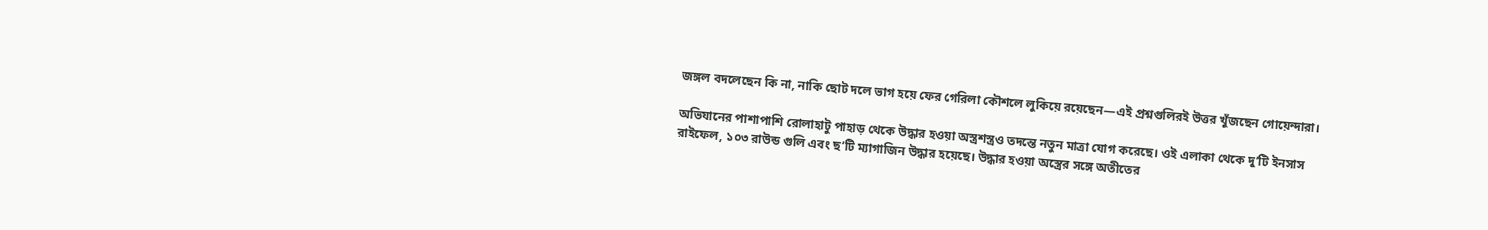জঙ্গল বদলেছেন কি না, নাকি ছোট দলে ভাগ হয়ে ফের গেরিলা কৌশলে লুকিয়ে রয়েছেন—এই প্রশ্নগুলিরই উত্তর খুঁজছেন গোয়েন্দারা।

অভিযানের পাশাপাশি রোলাহাটু পাহাড় থেকে উদ্ধার হওয়া অস্ত্রশস্ত্রও তদন্তে নতুন মাত্রা যোগ করেছে। ওই এলাকা থেকে দু’টি ইনসাস রাইফেল, ১০৩ রাউন্ড গুলি এবং ছ’টি ম্যাগাজিন উদ্ধার হয়েছে। উদ্ধার হওয়া অস্ত্রের সঙ্গে অতীতের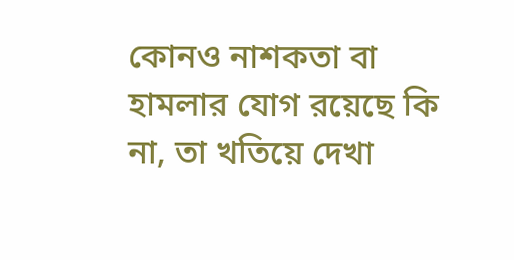কোনও নাশকতা বা হামলার যোগ রয়েছে কি না, তা খতিয়ে দেখা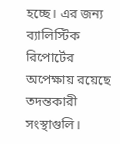হচ্ছে। এর জন্য ব্যালিস্টিক রিপোর্টের অপেক্ষায় রয়েছে তদন্তকারী সংস্থাগুলি।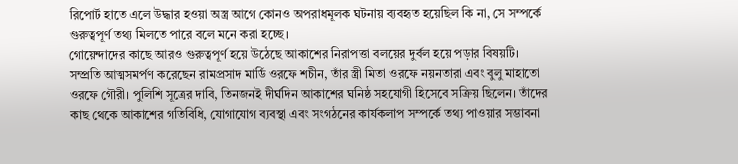রিপোর্ট হাতে এলে উদ্ধার হওয়া অস্ত্র আগে কোনও অপরাধমূলক ঘটনায় ব্যবহৃত হয়েছিল কি না, সে সম্পর্কে গুরুত্বপূর্ণ তথ্য মিলতে পারে বলে মনে করা হচ্ছে।
গোয়েন্দাদের কাছে আরও গুরুত্বপূর্ণ হয়ে উঠেছে আকাশের নিরাপত্তা বলয়ের দুর্বল হয়ে পড়ার বিষয়টি। সম্প্রতি আত্মসমর্পণ করেছেন রামপ্রসাদ মার্ডি ওরফে শচীন, তাঁর স্ত্রী মিতা ওরফে নয়নতারা এবং বুলু মাহাতো ওরফে গৌরী। পুলিশি সূত্রের দাবি, তিনজনই দীর্ঘদিন আকাশের ঘনিষ্ঠ সহযোগী হিসেবে সক্রিয় ছিলেন। তাঁদের কাছ থেকে আকাশের গতিবিধি, যোগাযোগ ব্যবস্থা এবং সংগঠনের কার্যকলাপ সম্পর্কে তথ্য পাওয়ার সম্ভাবনা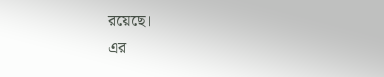রয়েছে।
এর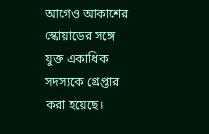আগেও আকাশের স্কোয়াডের সঙ্গে যুক্ত একাধিক সদস্যকে গ্রেপ্তার করা হয়েছে।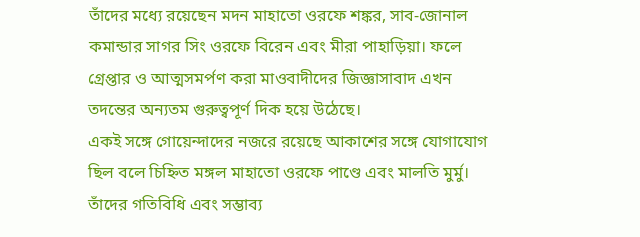তাঁদের মধ্যে রয়েছেন মদন মাহাতো ওরফে শঙ্কর, সাব-জোনাল কমান্ডার সাগর সিং ওরফে বিরেন এবং মীরা পাহাড়িয়া। ফলে গ্রেপ্তার ও আত্মসমর্পণ করা মাওবাদীদের জিজ্ঞাসাবাদ এখন তদন্তের অন্যতম গুরুত্বপূর্ণ দিক হয়ে উঠেছে।
একই সঙ্গে গোয়েন্দাদের নজরে রয়েছে আকাশের সঙ্গে যোগাযোগ ছিল বলে চিহ্নিত মঙ্গল মাহাতো ওরফে পাণ্ডে এবং মালতি মুর্মু। তাঁদের গতিবিধি এবং সম্ভাব্য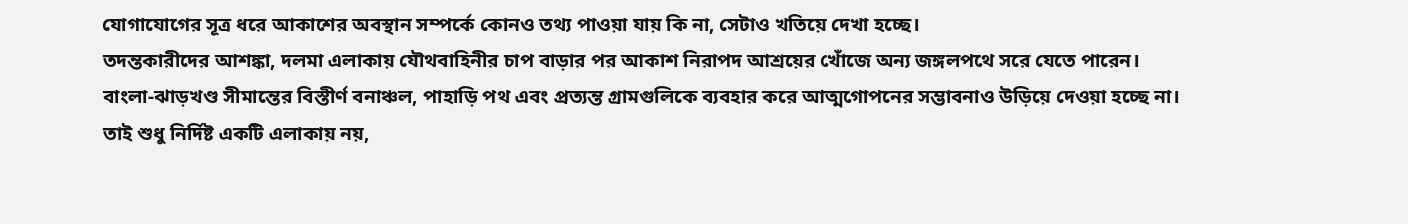যোগাযোগের সূত্র ধরে আকাশের অবস্থান সম্পর্কে কোনও তথ্য পাওয়া যায় কি না, সেটাও খতিয়ে দেখা হচ্ছে।
তদন্তকারীদের আশঙ্কা, দলমা এলাকায় যৌথবাহিনীর চাপ বাড়ার পর আকাশ নিরাপদ আশ্রয়ের খোঁজে অন্য জঙ্গলপথে সরে যেতে পারেন। বাংলা-ঝাড়খণ্ড সীমান্তের বিস্তীর্ণ বনাঞ্চল, পাহাড়ি পথ এবং প্রত্যন্ত গ্রামগুলিকে ব্যবহার করে আত্মগোপনের সম্ভাবনাও উড়িয়ে দেওয়া হচ্ছে না। তাই শুধু নির্দিষ্ট একটি এলাকায় নয়,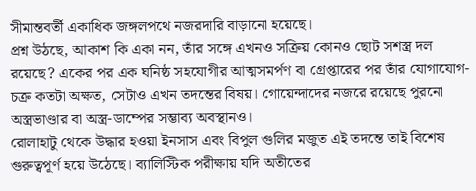সীমান্তবর্তী একাধিক জঙ্গলপথে নজরদারি বাড়ানো হয়েছে।
প্রশ্ন উঠছে, আকাশ কি একা নন, তাঁর সঙ্গে এখনও সক্রিয় কোনও ছোট সশস্ত্র দল রয়েছে? একের পর এক ঘনিষ্ঠ সহযোগীর আত্মসমর্পণ বা গ্রেপ্তারের পর তাঁর যোগাযোগ-চক্র কতটা অক্ষত, সেটাও এখন তদন্তের বিষয়। গোয়েন্দাদের নজরে রয়েছে পুরনো অস্ত্রভাণ্ডার বা অস্ত্র-ডাম্পের সম্ভাব্য অবস্থানও।
রোলাহাটু থেকে উদ্ধার হওয়া ইনসাস এবং বিপুল গুলির মজুত এই তদন্তে তাই বিশেষ গুরুত্বপূর্ণ হয়ে উঠেছে। ব্যালিস্টিক পরীক্ষায় যদি অতীতের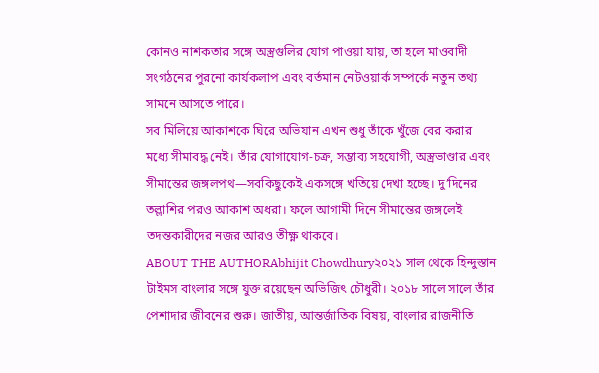কোনও নাশকতার সঙ্গে অস্ত্রগুলির যোগ পাওয়া যায়, তা হলে মাওবাদী সংগঠনের পুরনো কার্যকলাপ এবং বর্তমান নেটওয়ার্ক সম্পর্কে নতুন তথ্য সামনে আসতে পারে।
সব মিলিয়ে আকাশকে ঘিরে অভিযান এখন শুধু তাঁকে খুঁজে বের করার মধ্যে সীমাবদ্ধ নেই। তাঁর যোগাযোগ-চক্র, সম্ভাব্য সহযোগী, অস্ত্রভাণ্ডার এবং সীমান্তের জঙ্গলপথ—সবকিছুকেই একসঙ্গে খতিয়ে দেখা হচ্ছে। দু’দিনের তল্লাশির পরও আকাশ অধরা। ফলে আগামী দিনে সীমান্তের জঙ্গলেই তদন্তকারীদের নজর আরও তীক্ষ্ণ থাকবে।
ABOUT THE AUTHORAbhijit Chowdhury২০২১ সাল থেকে হিন্দুস্তান টাইমস বাংলার সঙ্গে যুক্ত রয়েছেন অভিজিৎ চৌধুরী। ২০১৮ সালে সালে তাঁর পেশাদার জীবনের শুরু। জাতীয়, আন্তর্জাতিক বিষয়, বাংলার রাজনীতি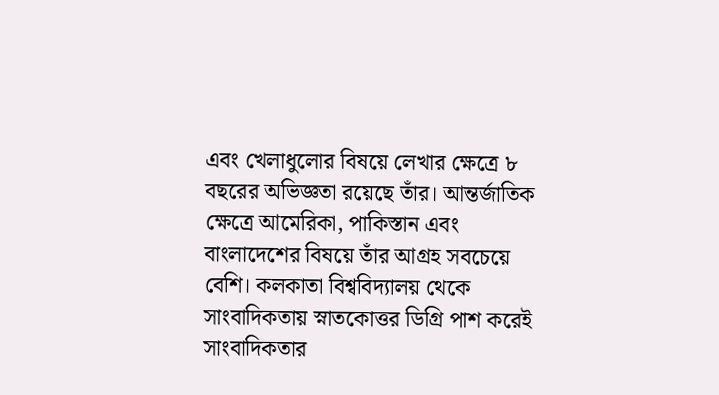এবং খেলাধুলোর বিষয়ে লেখার ক্ষেত্রে ৮ বছরের অভিজ্ঞতা রয়েছে তাঁর। আন্তর্জাতিক ক্ষেত্রে আমেরিকা, পাকিস্তান এবং বাংলাদেশের বিষয়ে তাঁর আগ্রহ সবচেয়ে বেশি। কলকাতা বিশ্ববিদ্যালয় থেকে সাংবাদিকতায় স্নাতকোত্তর ডিগ্রি পাশ করেই সাংবাদিকতার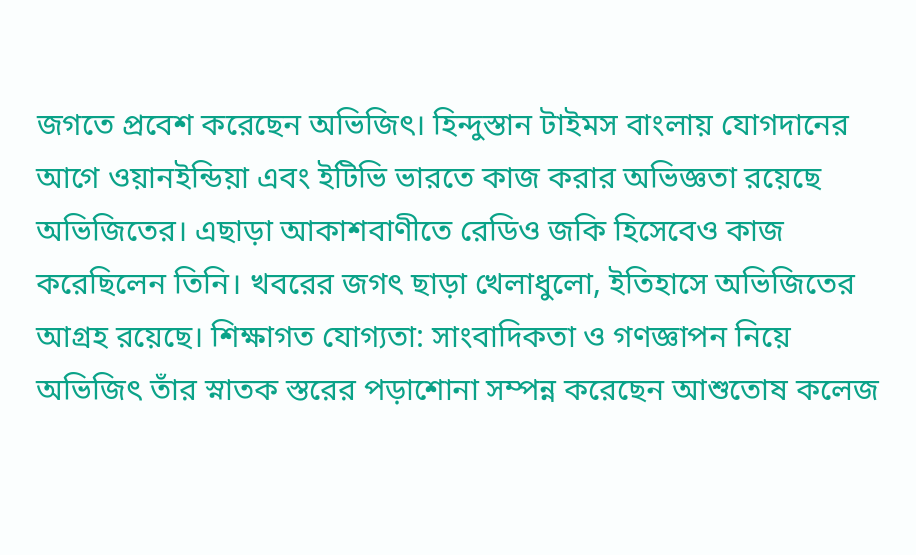জগতে প্রবেশ করেছেন অভিজিৎ। হিন্দুস্তান টাইমস বাংলায় যোগদানের আগে ওয়ানইন্ডিয়া এবং ইটিভি ভারতে কাজ করার অভিজ্ঞতা রয়েছে অভিজিতের। এছাড়া আকাশবাণীতে রেডিও জকি হিসেবেও কাজ করেছিলেন তিনি। খবরের জগৎ ছাড়া খেলাধুলো, ইতিহাসে অভিজিতের আগ্রহ রয়েছে। শিক্ষাগত যোগ্যতা: সাংবাদিকতা ও গণজ্ঞাপন নিয়ে অভিজিৎ তাঁর স্নাতক স্তরের পড়াশোনা সম্পন্ন করেছেন আশুতোষ কলেজ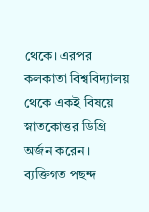থেকে। এরপর কলকাতা বিশ্ববিদ্যালয় থেকে একই বিষয়ে স্নাতকোত্তর ডিগ্রি অর্জন করেন। ব্যক্তিগত পছন্দ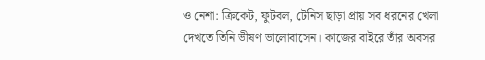ও নেশা: ক্রিকেট, ফুটবল, টেনিস ছাড়া প্রায় সব ধরনের খেলা দেখতে তিনি ভীষণ ভালোবাসেন। কাজের বাইরে তাঁর অবসর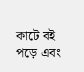কাটে বই পড়ে এবং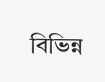বিভিন্ন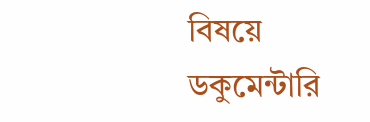বিষয়ে ডকুমেন্টারি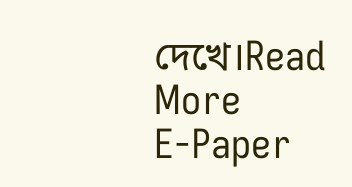দেখে।Read More
E-Paper